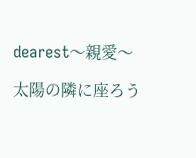dearest〜親愛〜

太陽の隣に座ろう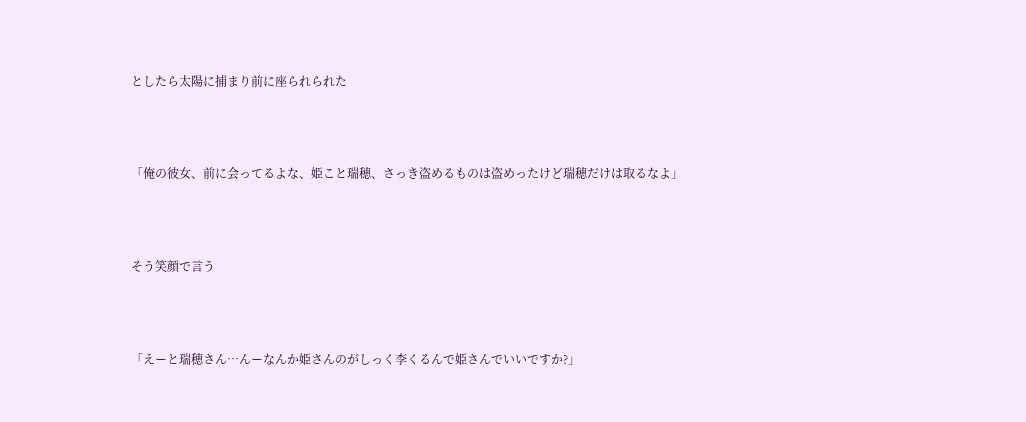としたら太陽に捕まり前に座られられた



「俺の彼女、前に会ってるよな、姫こと瑞穂、さっき盗めるものは盗めったけど瑞穂だけは取るなよ」



そう笑顔で言う



「えーと瑞穂さん…んーなんか姫さんのがしっく李くるんで姫さんでいいですか?」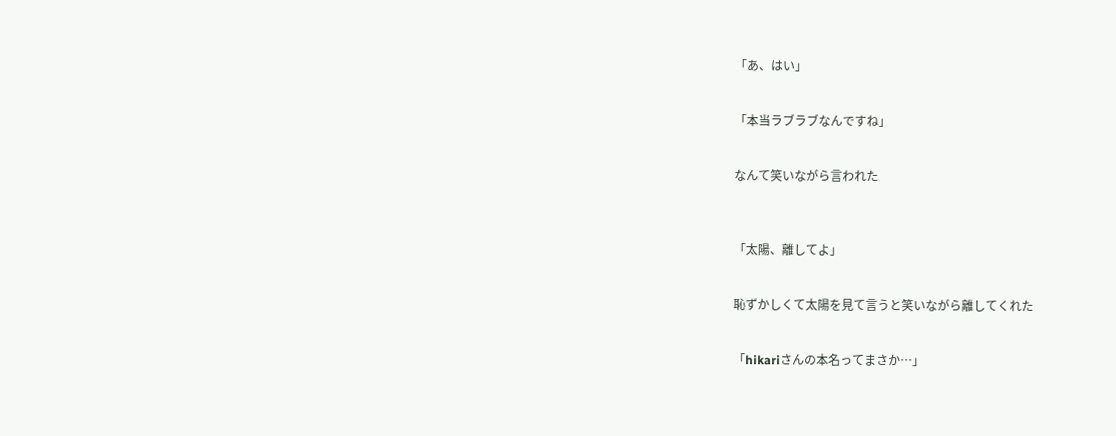「あ、はい」


「本当ラブラブなんですね」


なんて笑いながら言われた



「太陽、離してよ」


恥ずかしくて太陽を見て言うと笑いながら離してくれた


「hikariさんの本名ってまさか…」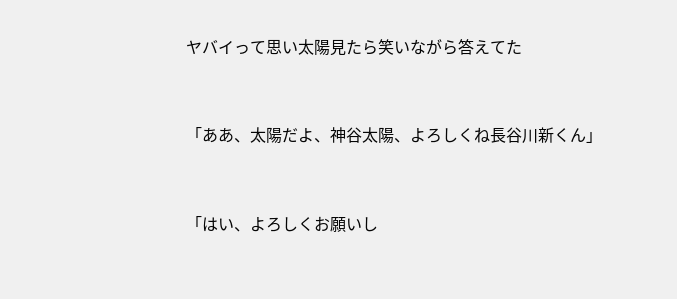ヤバイって思い太陽見たら笑いながら答えてた



「ああ、太陽だよ、神谷太陽、よろしくね長谷川新くん」



「はい、よろしくお願いし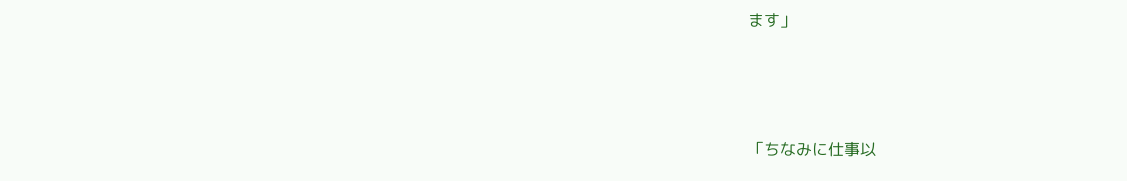ます」



「ちなみに仕事以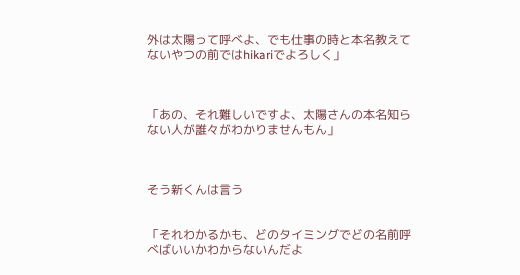外は太陽って呼べよ、でも仕事の時と本名教えてないやつの前ではhikariでよろしく」



「あの、それ難しいですよ、太陽さんの本名知らない人が誰々がわかりませんもん」



そう新くんは言う


「それわかるかも、どのタイミングでどの名前呼べばいいかわからないんだよ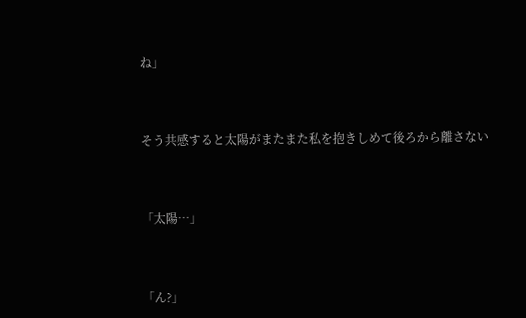ね」



そう共感すると太陽がまたまた私を抱きしめて後ろから離さない



「太陽…」



「ん?」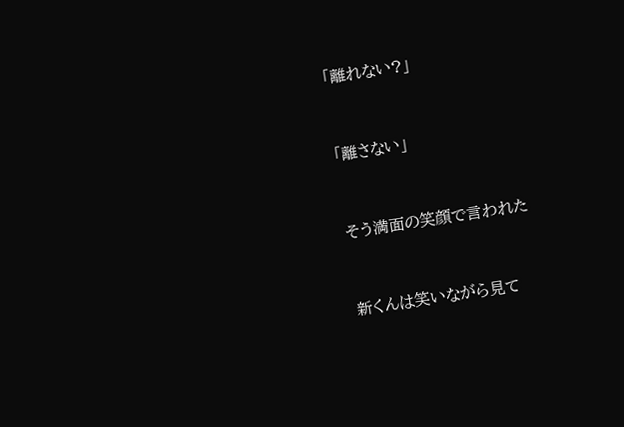「離れない?」


「離さない」


そう満面の笑顔で言われた


新くんは笑いながら見て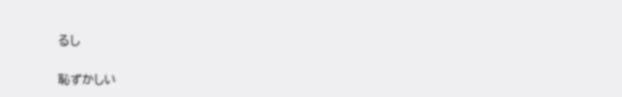るし


恥ずかしい